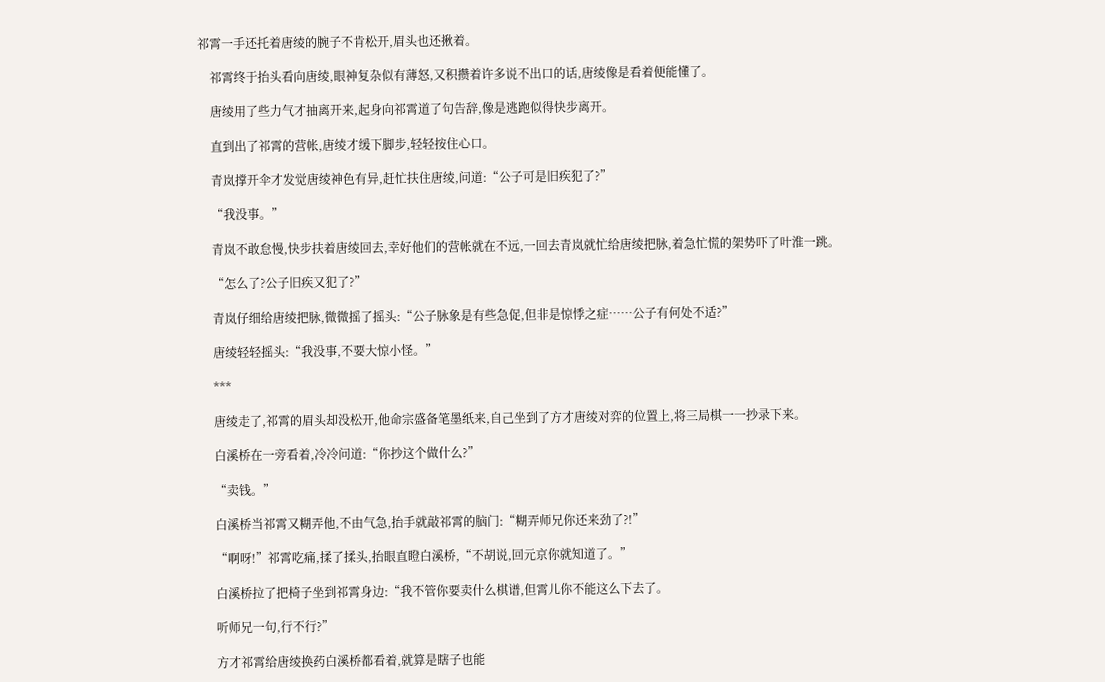祁霄一手还托着唐绫的腕子不肯松开,眉头也还揪着。

    祁霄终于抬头看向唐绫,眼神复杂似有薄怒,又积攒着许多说不出口的话,唐绫像是看着便能懂了。

    唐绫用了些力气才抽离开来,起身向祁霄道了句告辞,像是逃跑似得快步离开。

    直到出了祁霄的营帐,唐绫才缓下脚步,轻轻按住心口。

    青岚撑开伞才发觉唐绫神色有异,赶忙扶住唐绫,问道:“公子可是旧疾犯了?”

    “我没事。”

    青岚不敢怠慢,快步扶着唐绫回去,幸好他们的营帐就在不远,一回去青岚就忙给唐绫把脉,着急忙慌的架势吓了叶淮一跳。

    “怎么了?公子旧疾又犯了?”

    青岚仔细给唐绫把脉,微微摇了摇头:“公子脉象是有些急促,但非是惊悸之症……公子有何处不适?”

    唐绫轻轻摇头:“我没事,不要大惊小怪。”

    ***

    唐绫走了,祁霄的眉头却没松开,他命宗盛备笔墨纸来,自己坐到了方才唐绫对弈的位置上,将三局棋一一抄录下来。

    白溪桥在一旁看着,冷冷问道:“你抄这个做什么?”

    “卖钱。”

    白溪桥当祁霄又糊弄他,不由气急,抬手就敲祁霄的脑门:“糊弄师兄你还来劲了?!”

    “啊呀!”祁霄吃痛,揉了揉头,抬眼直瞪白溪桥,“不胡说,回元京你就知道了。”

    白溪桥拉了把椅子坐到祁霄身边:“我不管你要卖什么棋谱,但霄儿你不能这么下去了。

    听师兄一句,行不行?”

    方才祁霄给唐绫换药白溪桥都看着,就算是瞎子也能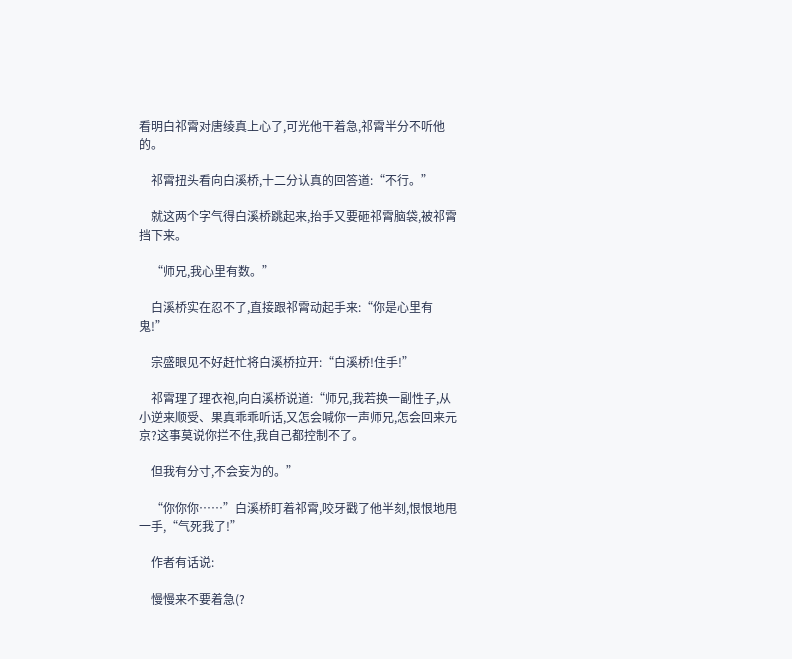看明白祁霄对唐绫真上心了,可光他干着急,祁霄半分不听他的。

    祁霄扭头看向白溪桥,十二分认真的回答道:“不行。”

    就这两个字气得白溪桥跳起来,抬手又要砸祁霄脑袋,被祁霄挡下来。

    “师兄,我心里有数。”

    白溪桥实在忍不了,直接跟祁霄动起手来:“你是心里有鬼!”

    宗盛眼见不好赶忙将白溪桥拉开:“白溪桥!住手!”

    祁霄理了理衣袍,向白溪桥说道:“师兄,我若换一副性子,从小逆来顺受、果真乖乖听话,又怎会喊你一声师兄,怎会回来元京?这事莫说你拦不住,我自己都控制不了。

    但我有分寸,不会妄为的。”

    “你你你……”白溪桥盯着祁霄,咬牙戳了他半刻,恨恨地甩一手,“气死我了!”

    作者有话说:

    慢慢来不要着急(?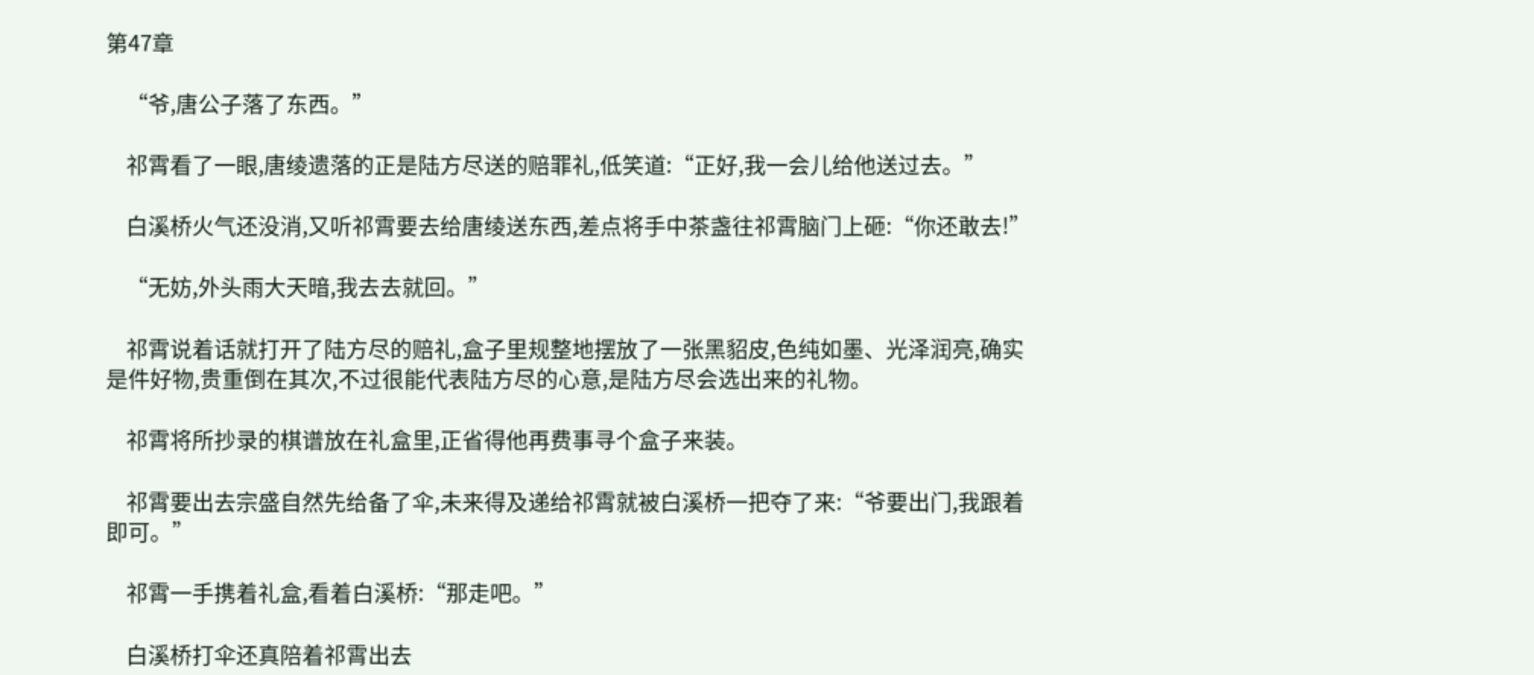第47章

    “爷,唐公子落了东西。”

    祁霄看了一眼,唐绫遗落的正是陆方尽送的赔罪礼,低笑道:“正好,我一会儿给他送过去。”

    白溪桥火气还没消,又听祁霄要去给唐绫送东西,差点将手中茶盏往祁霄脑门上砸:“你还敢去!”

    “无妨,外头雨大天暗,我去去就回。”

    祁霄说着话就打开了陆方尽的赔礼,盒子里规整地摆放了一张黑貂皮,色纯如墨、光泽润亮,确实是件好物,贵重倒在其次,不过很能代表陆方尽的心意,是陆方尽会选出来的礼物。

    祁霄将所抄录的棋谱放在礼盒里,正省得他再费事寻个盒子来装。

    祁霄要出去宗盛自然先给备了伞,未来得及递给祁霄就被白溪桥一把夺了来:“爷要出门,我跟着即可。”

    祁霄一手携着礼盒,看着白溪桥:“那走吧。”

    白溪桥打伞还真陪着祁霄出去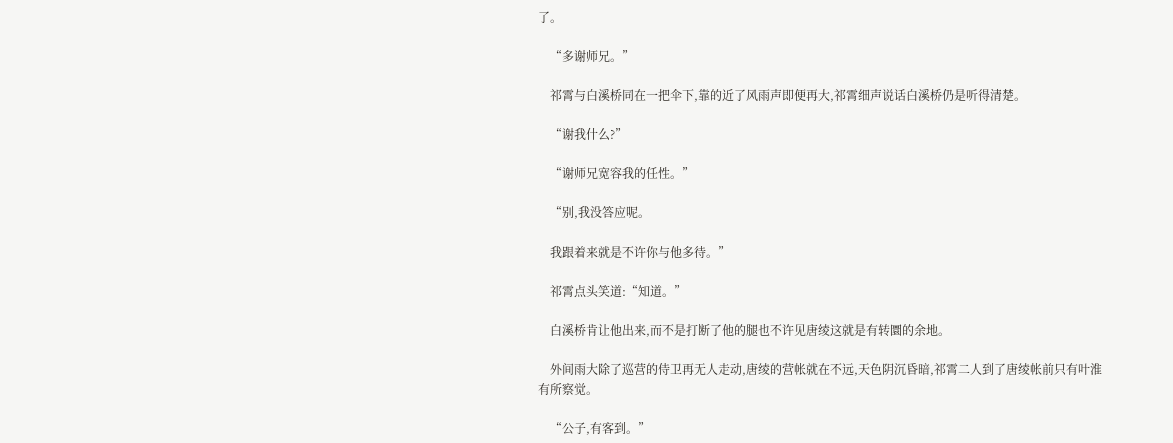了。

    “多谢师兄。”

    祁霄与白溪桥同在一把伞下,靠的近了风雨声即便再大,祁霄细声说话白溪桥仍是听得清楚。

    “谢我什么?”

    “谢师兄宽容我的任性。”

    “别,我没答应呢。

    我跟着来就是不许你与他多待。”

    祁霄点头笑道:“知道。”

    白溪桥肯让他出来,而不是打断了他的腿也不许见唐绫这就是有转圜的余地。

    外间雨大除了巡营的侍卫再无人走动,唐绫的营帐就在不远,天色阴沉昏暗,祁霄二人到了唐绫帐前只有叶淮有所察觉。

    “公子,有客到。”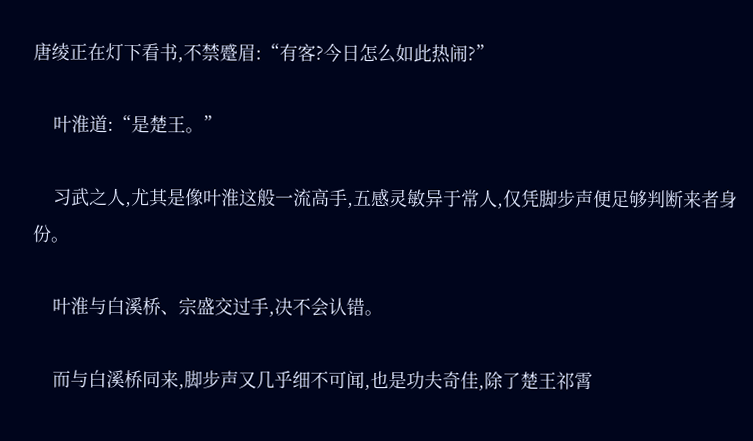唐绫正在灯下看书,不禁蹙眉:“有客?今日怎么如此热闹?”

    叶淮道:“是楚王。”

    习武之人,尤其是像叶淮这般一流高手,五感灵敏异于常人,仅凭脚步声便足够判断来者身份。

    叶淮与白溪桥、宗盛交过手,决不会认错。

    而与白溪桥同来,脚步声又几乎细不可闻,也是功夫奇佳,除了楚王祁霄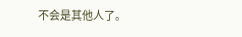不会是其他人了。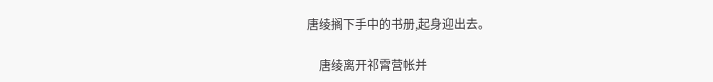唐绫搁下手中的书册,起身迎出去。

    唐绫离开祁霄营帐并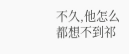不久,他怎么都想不到祁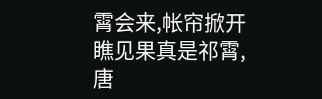霄会来,帐帘掀开瞧见果真是祁霄,唐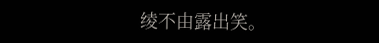绫不由露出笑。